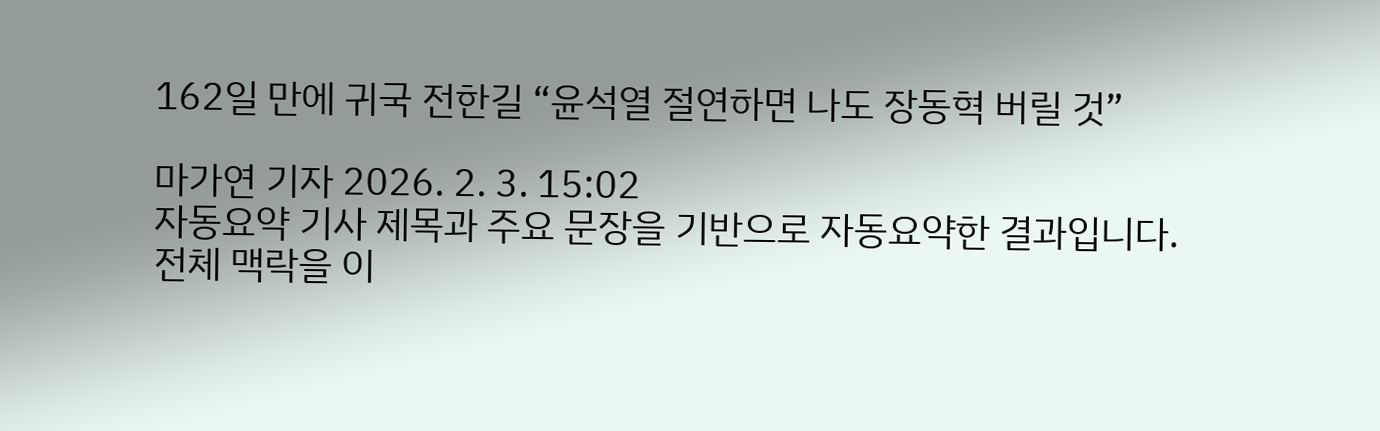162일 만에 귀국 전한길 “윤석열 절연하면 나도 장동혁 버릴 것”

마가연 기자 2026. 2. 3. 15:02
자동요약 기사 제목과 주요 문장을 기반으로 자동요약한 결과입니다.
전체 맥락을 이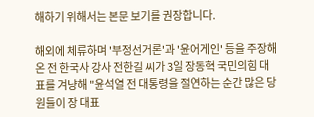해하기 위해서는 본문 보기를 권장합니다.

해외에 체류하며 '부정선거론'과 '윤어게인' 등을 주장해 온 전 한국사 강사 전한길 씨가 3일 장동혁 국민의힘 대표를 겨냥해 "윤석열 전 대통령을 절연하는 순간 많은 당원들이 장 대표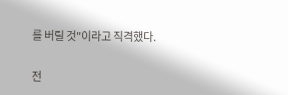를 버릴 것"이라고 직격했다.

전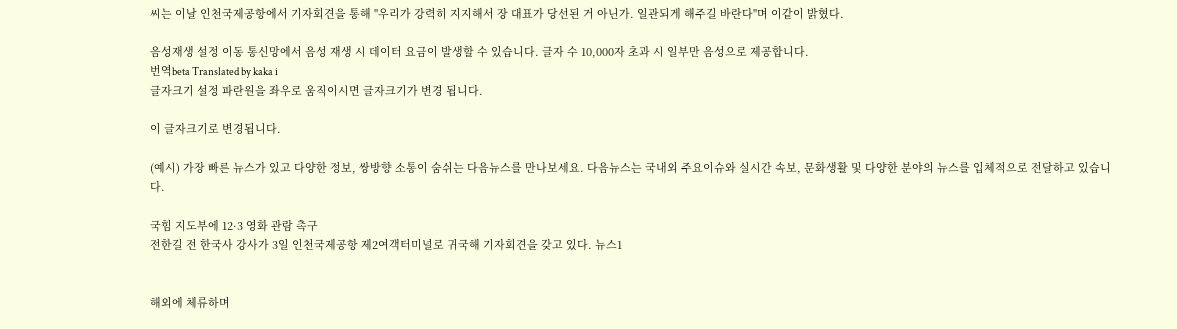씨는 이날 인천국제공항에서 기자회견을 통해 "우리가 강력히 지지해서 장 대표가 당선된 거 아닌가. 일관되게 해주길 바란다"며 이같이 밝혔다.

음성재생 설정 이동 통신망에서 음성 재생 시 데이터 요금이 발생할 수 있습니다. 글자 수 10,000자 초과 시 일부만 음성으로 제공합니다.
번역beta Translated by kaka i
글자크기 설정 파란원을 좌우로 움직이시면 글자크기가 변경 됩니다.

이 글자크기로 변경됩니다.

(예시) 가장 빠른 뉴스가 있고 다양한 정보, 쌍방향 소통이 숨쉬는 다음뉴스를 만나보세요. 다음뉴스는 국내외 주요이슈와 실시간 속보, 문화생활 및 다양한 분야의 뉴스를 입체적으로 전달하고 있습니다.

국힘 지도부에 12·3 영화 관람 촉구
전한길 전 한국사 강사가 3일 인천국제공항 제2여객터미널로 귀국해 기자회견을 갖고 있다. 뉴스1


해외에 체류하며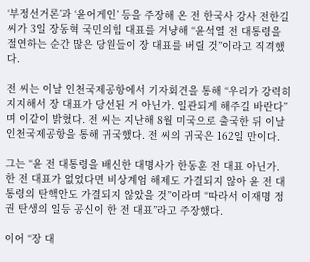‘부정선거론’과 ‘윤어게인’ 등을 주장해 온 전 한국사 강사 전한길 씨가 3일 장동혁 국민의힘 대표를 겨냥해 “윤석열 전 대통령을 절연하는 순간 많은 당원들이 장 대표를 버릴 것”이라고 직격했다.

전 씨는 이날 인천국제공항에서 기자회견을 통해 “우리가 강력히 지지해서 장 대표가 당선된 거 아닌가. 일관되게 해주길 바란다”며 이같이 밝혔다. 전 씨는 지난해 8월 미국으로 출국한 뒤 이날 인천국제공항을 통해 귀국했다. 전 씨의 귀국은 162일 만이다.

그는 “윤 전 대통령을 배신한 대명사가 한동훈 전 대표 아닌가. 한 전 대표가 없었다면 비상계엄 해제도 가결되지 않아 윤 전 대통령의 탄핵안도 가결되지 않았을 것”이라며 “따라서 이재명 정권 탄생의 일등 공신이 한 전 대표”라고 주장했다.

이어 “장 대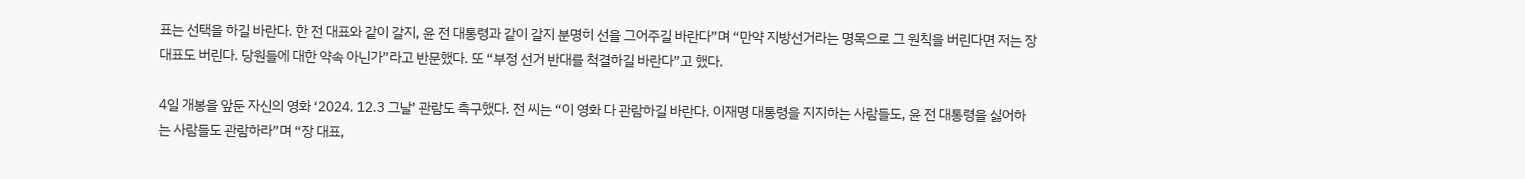표는 선택을 하길 바란다. 한 전 대표와 같이 갈지, 윤 전 대통령과 같이 갈지 분명히 선을 그어주길 바란다”며 “만약 지방선거라는 명목으로 그 원칙을 버린다면 저는 장 대표도 버린다. 당원들에 대한 약속 아닌가”라고 반문했다. 또 “부정 선거 반대를 척결하길 바란다”고 했다.

4일 개봉을 앞둔 자신의 영화 ‘2024. 12.3 그날’ 관람도 촉구했다. 전 씨는 “이 영화 다 관람하길 바란다. 이재명 대통령을 지지하는 사람들도, 윤 전 대통령을 싫어하는 사람들도 관람하라”며 “장 대표,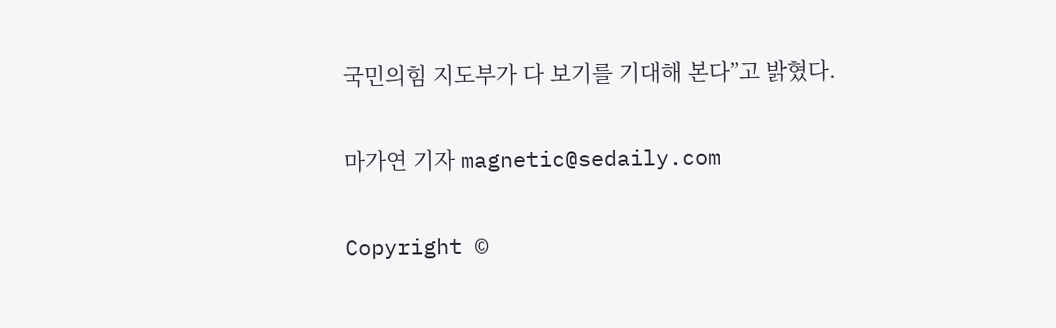국민의힘 지도부가 다 보기를 기대해 본다”고 밝혔다.

마가연 기자 magnetic@sedaily.com

Copyright ©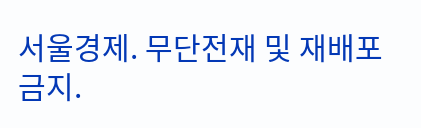서울경제. 무단전재 및 재배포 금지.